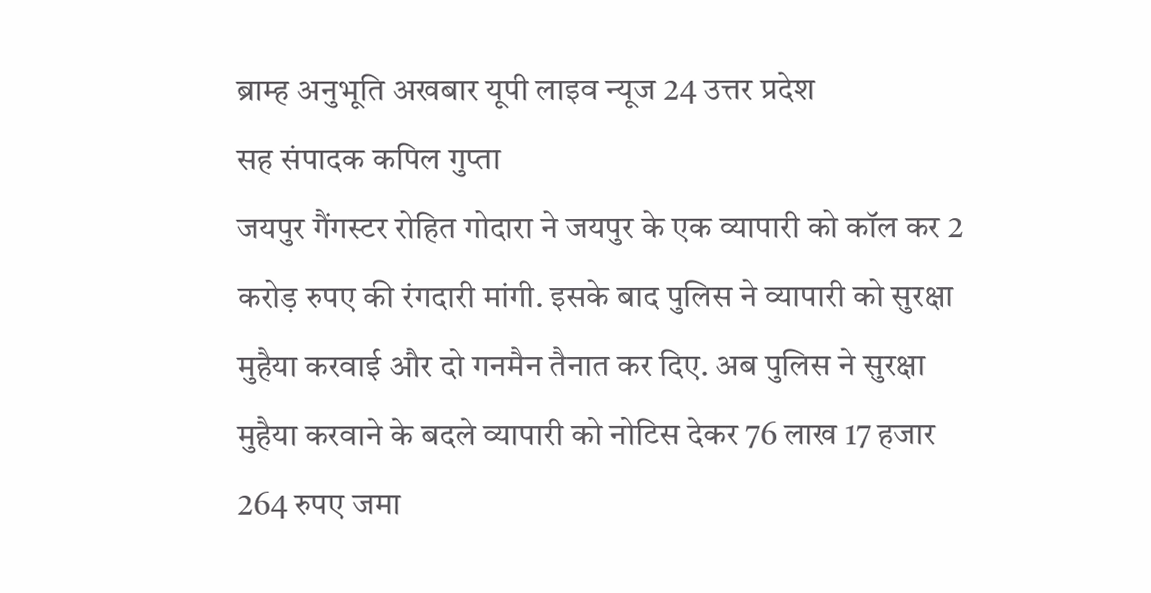ब्राम्ह अनुभूति अखबार यूपी लाइव न्यूज 24 उत्तर प्रदेश
सह संपादक कपिल गुप्ता
जयपुर गैंगस्टर रोहित गोदारा ने जयपुर के एक व्यापारी को कॉल कर 2 करोड़ रुपए की रंगदारी मांगी. इसके बाद पुलिस ने व्यापारी को सुरक्षा मुहैया करवाई और दो गनमैन तैनात कर दिए. अब पुलिस ने सुरक्षा मुहैया करवाने के बदले व्यापारी को नोटिस देकर 76 लाख 17 हजार 264 रुपए जमा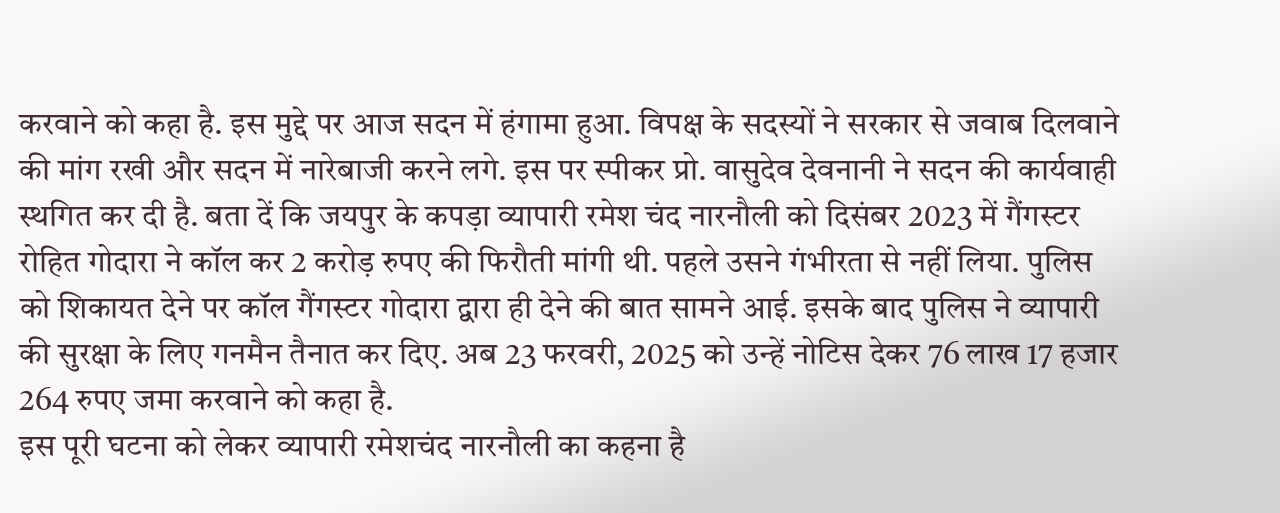करवाने को कहा है. इस मुद्दे पर आज सदन में हंगामा हुआ. विपक्ष के सदस्यों ने सरकार से जवाब दिलवाने की मांग रखी और सदन में नारेबाजी करने लगे. इस पर स्पीकर प्रो. वासुदेव देवनानी ने सदन की कार्यवाही स्थगित कर दी है. बता दें कि जयपुर के कपड़ा व्यापारी रमेश चंद नारनौली को दिसंबर 2023 में गैंगस्टर रोहित गोदारा ने कॉल कर 2 करोड़ रुपए की फिरौती मांगी थी. पहले उसने गंभीरता से नहीं लिया. पुलिस को शिकायत देने पर कॉल गैंगस्टर गोदारा द्वारा ही देने की बात सामने आई. इसके बाद पुलिस ने व्यापारी की सुरक्षा के लिए गनमैन तैनात कर दिए. अब 23 फरवरी, 2025 को उन्हें नोटिस देकर 76 लाख 17 हजार 264 रुपए जमा करवाने को कहा है.
इस पूरी घटना को लेकर व्यापारी रमेशचंद नारनौली का कहना है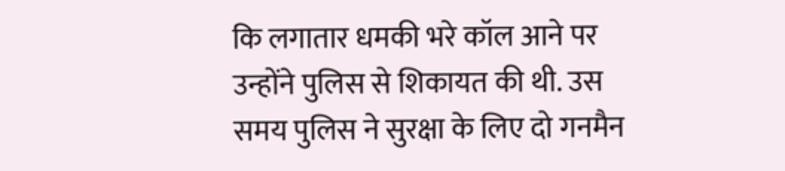कि लगातार धमकी भरे कॉल आने पर उन्होंने पुलिस से शिकायत की थी. उस समय पुलिस ने सुरक्षा के लिए दो गनमैन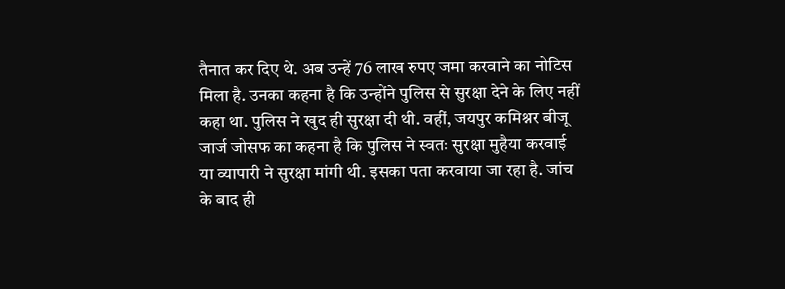तैनात कर दिए थे. अब उन्हें 76 लाख रुपए जमा करवाने का नोटिस मिला है. उनका कहना है कि उन्होंने पुलिस से सुरक्षा देने के लिए नहीं कहा था. पुलिस ने खुद ही सुरक्षा दी थी. वहीं, जयपुर कमिश्नर बीजू जार्ज जोसफ का कहना है कि पुलिस ने स्वतः सुरक्षा मुहैया करवाई या व्यापारी ने सुरक्षा मांगी थी. इसका पता करवाया जा रहा है. जांच के बाद ही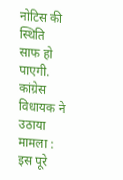नोटिस की स्थिति साफ हो पाएगी.
कांग्रेस विधायक ने उठाया मामला : इस पूरे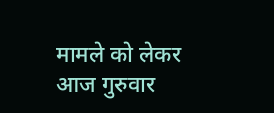मामले को लेकर आज गुरुवार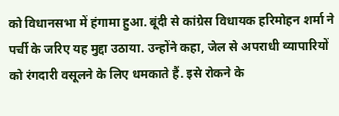को विधानसभा में हंगामा हुआ. बूंदी से कांग्रेस विधायक हरिमोहन शर्मा ने पर्ची के जरिए यह मुद्दा उठाया. उन्होंने कहा, जेल से अपराधी व्यापारियों को रंगदारी वसूलने के लिए धमकाते हैं. इसे रोकने के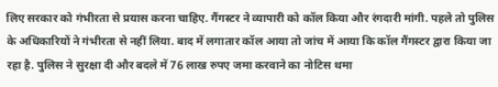लिए सरकार को गंभीरता से प्रयास करना चाहिए. गैंगस्टर ने व्यापारी को कॉल किया और रंगदारी मांगी. पहले तो पुलिस के अधिकारियों ने गंभीरता से नहीं लिया. बाद में लगातार कॉल आया तो जांच में आया कि कॉल गैंगस्टर द्वारा किया जा रहा है. पुलिस ने सुरक्षा दी और बदले में 76 लाख रुपए जमा करवाने का नोटिस थमा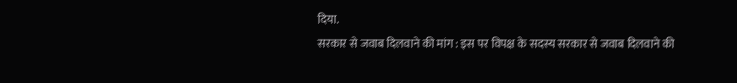दिया.
सरकार से जवाब दिलवाने की मांग : इस पर विपक्ष के सदस्य सरकार से जवाब दिलवाने की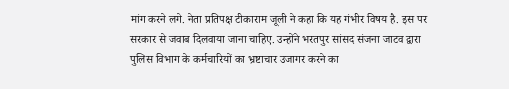मांग करने लगे. नेता प्रतिपक्ष टीकाराम जूली ने कहा कि यह गंभीर विषय है. इस पर सरकार से जवाब दिलवाया जाना चाहिए. उन्होंने भरतपुर सांसद संजना जाटव द्वारा पुलिस विभाग के कर्मचारियों का भ्रष्टाचार उजागर करने का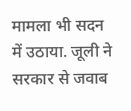मामला भी सदन में उठाया. जूली ने सरकार से जवाब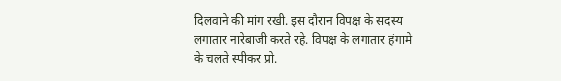दिलवाने की मांग रखी. इस दौरान विपक्ष के सदस्य लगातार नारेबाजी करते रहे. विपक्ष के लगातार हंगामे के चलते स्पीकर प्रो.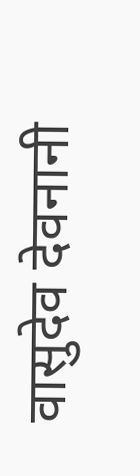वासुदेव देवनानी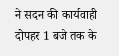ने सदन की कार्यवाही दोपहर 1 बजे तक के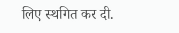लिए स्थगित कर दी.